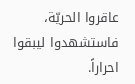عاقروا الحريّة، فاستشهدوا ليبقوا احراراً.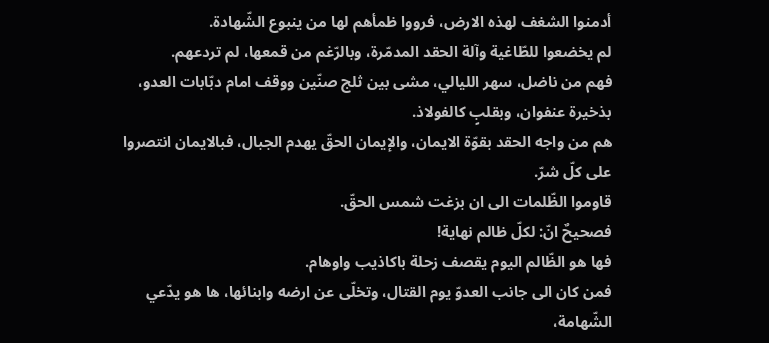أدمنوا الشغف لهذه الارض، فرووا ظمأهم لها من ينبوع الشّهادة.
لم يخضعوا للطّاغية وآلة الحقد المدمّرة، وبالرّغم من قمعها، لم تردعهم.
فهم من ناضل، سهر الليالي، مشى بين ثلج صنّين ووقف امام دبّابات العدو، بذخيرة عنفوان، وبقلبٍ كالفولاذ.
هم من واجه الحقد بقوّة الايمان، والإيمان الحقّ يهدم الجبال، فبالايمان انتصروا على كلّ شرّ.
قاوموا الظّلمات الى ان بزغت شمس الحقّ.
فصحيحٌ انّ: لكلّ ظالم نهاية!
فها هو الظّالم اليوم يقصف زحلة باكاذيب واوهام.
فمن كان الى جانب العدوّ يوم القتال، وتخلّى عن ارضه وابنائها، ها هو يدّعي الشّهامة،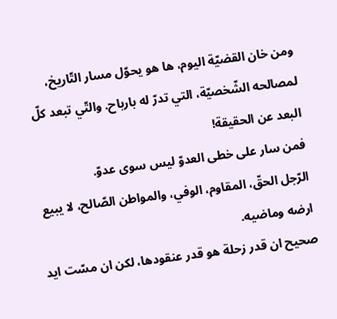ومن خان القضيّة اليوم، ها هو يحوّل مسار التّاريخ، لمصالحه الشّخصيّة، التي تدرّ له بارباح. والتّي تبعد كلّ البعد عن الحقيقة!
فمن سار على خطى العدوّ ليس سوى عدوّ.
الرّجل الحقّ، المقاوم، الوفي، والمواطن الصّالح، لا يبيع ارضه وماضيه.
صحيح ان قدر زحلة هو قدر عنقودها، لكن ان مسّت ايد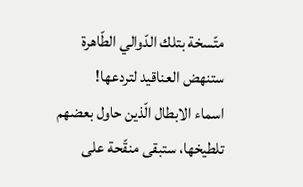متّسخة بتلك الدّوالي الطّاهرة ستنهض العناقيد لتردعها!
اسماء الابطال الّذين حاول بعضهم تلطيخها، ستبقى منقّحة على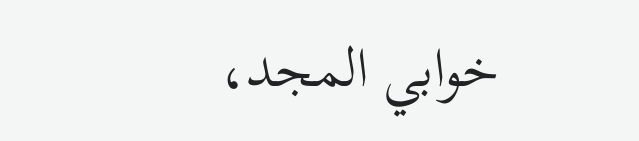خوابي المجد،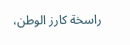راسخة كارز الوطن،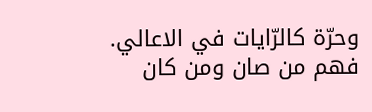وحرّة كالرّايات في الاعالي.
فهم من صان ومن كان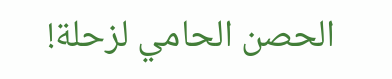الحصن الحامي لزحلة!